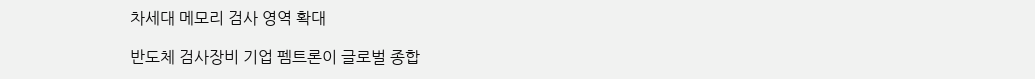차세대 메모리 검사 영역 확대

반도체 검사장비 기업 펨트론이 글로벌 종합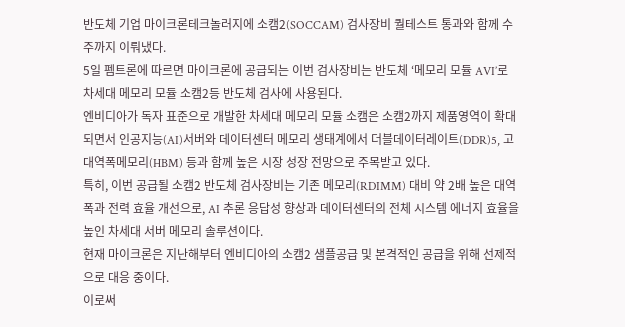반도체 기업 마이크론테크놀러지에 소캠2(SOCCAM) 검사장비 퀄테스트 통과와 함께 수주까지 이뤄냈다.
5일 펨트론에 따르면 마이크론에 공급되는 이번 검사장비는 반도체 ‘메모리 모듈 AVI’로 차세대 메모리 모듈 소캠2등 반도체 검사에 사용된다.
엔비디아가 독자 표준으로 개발한 차세대 메모리 모듈 소캠은 소캠2까지 제품영역이 확대되면서 인공지능(AI)서버와 데이터센터 메모리 생태계에서 더블데이터레이트(DDR)5, 고대역폭메모리(HBM) 등과 함께 높은 시장 성장 전망으로 주목받고 있다.
특히, 이번 공급될 소캠2 반도체 검사장비는 기존 메모리(RDIMM) 대비 약 2배 높은 대역폭과 전력 효율 개선으로, AI 추론 응답성 향상과 데이터센터의 전체 시스템 에너지 효율을 높인 차세대 서버 메모리 솔루션이다.
현재 마이크론은 지난해부터 엔비디아의 소캠2 샘플공급 및 본격적인 공급을 위해 선제적으로 대응 중이다.
이로써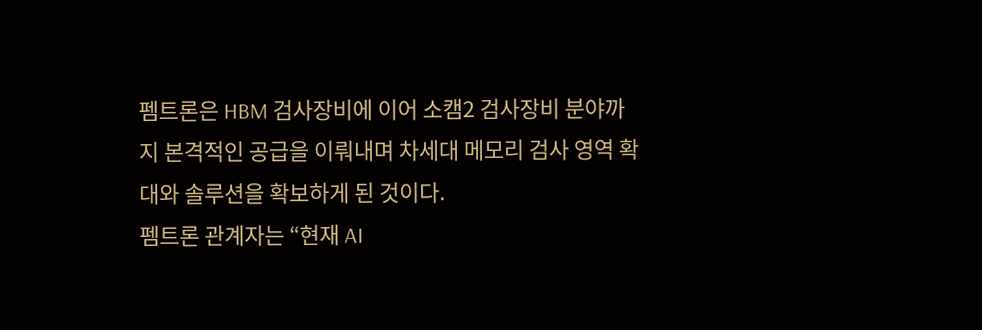펨트론은 HBM 검사장비에 이어 소캠2 검사장비 분야까지 본격적인 공급을 이뤄내며 차세대 메모리 검사 영역 확대와 솔루션을 확보하게 된 것이다.
펨트론 관계자는 “현재 AI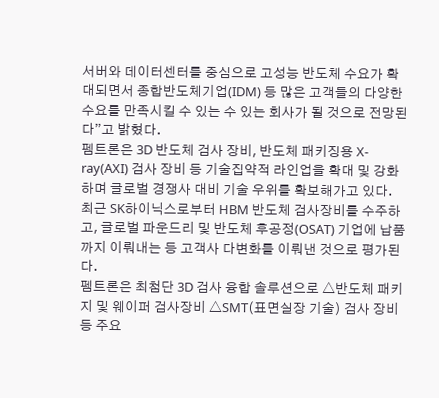서버와 데이터센터를 중심으로 고성능 반도체 수요가 확대되면서 종합반도체기업(IDM) 등 많은 고객들의 다양한 수요를 만족시킬 수 있는 수 있는 회사가 될 것으로 전망된다”고 밝혔다.
펨트론은 3D 반도체 검사 장비, 반도체 패키징용 X-ray(AXI) 검사 장비 등 기술집약적 라인업을 확대 및 강화하며 글로벌 경쟁사 대비 기술 우위를 확보해가고 있다.
최근 SK하이닉스로부터 HBM 반도체 검사장비를 수주하고, 글로벌 파운드리 및 반도체 후공정(OSAT) 기업에 납품까지 이뤄내는 등 고객사 다변화를 이뤄낸 것으로 평가된다.
펨트론은 최첨단 3D 검사 융합 솔루션으로 △반도체 패키지 및 웨이퍼 검사장비 △SMT(표면실장 기술) 검사 장비 등 주요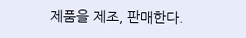제품을 제조, 판매한다.